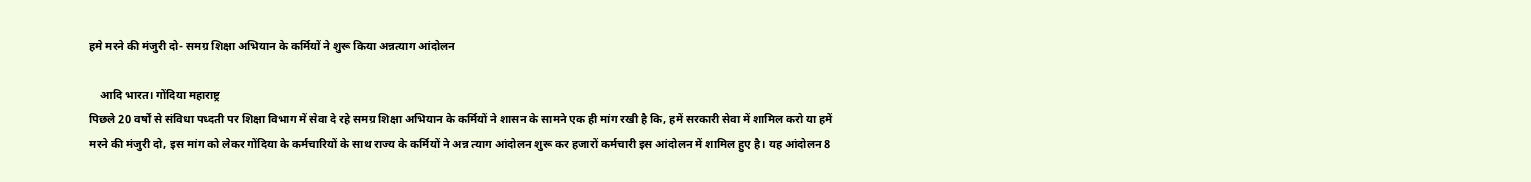हमे मरने की मंजुरी दो- समग्र शिक्षा अभियान के कर्मियों ने शुरू किया अन्नत्याग आंदोलन

    आदि भारत। गोंदिया महाराष्ट्र
पिछले 20 वर्षों से संविधा पध्दती पर शिक्षा विभाग में सेवा दे रहे समग्र शिक्षा अभियान के कर्मियों ने शासन के सामने एक ही मांग रखी है कि, हमें सरकारी सेवा में शामिल करो या हमें मरने की मंजुरी दो, इस मांग को लेकर गोंदिया के कर्मचारियों के साथ राज्य के कर्मियों ने अन्न त्याग आंदोलन शुरू कर हजारों कर्मचारी इस आंदोलन में शामिल हुए है। यह आंदोलन 8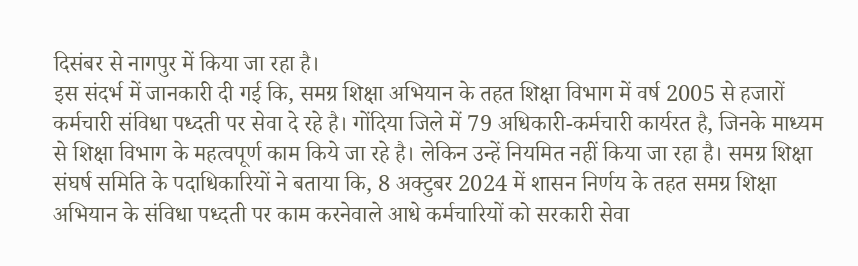दिसंबर से नागपुर में किया जा रहा है।
इस संदर्भ में जानकारी दी गई कि, समग्र शिक्षा अभियान के तहत शिक्षा विभाग में वर्ष 2005 से हजारों कर्मचारी संविधा पध्दती पर सेवा दे रहे है। गोंदिया जिले में 79 अधिकारी-कर्मचारी कार्यरत है, जिनके माध्यम से शिक्षा विभाग के महत्वपूर्ण काम किये जा रहे है। लेकिन उन्हें नियमित नहीं किया जा रहा है। समग्र शिक्षा संघर्ष समिति के पदाधिकारियों ने बताया कि, 8 अक्टुबर 2024 में शासन निर्णय के तहत समग्र शिक्षा अभियान के संविधा पध्दती पर काम करनेवाले आधे कर्मचारियों को सरकारी सेवा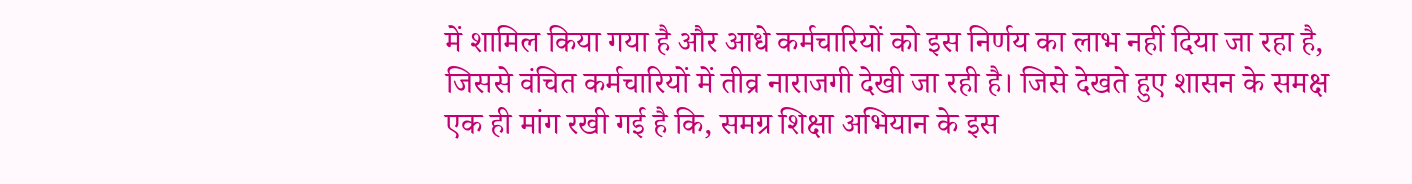में शामिल किया गया है और आधे कर्मचारियों को इस निर्णय का लाभ नहीं दिया जा रहा है, जिससे वंचित कर्मचारियों में तीव्र नाराजगी देखी जा रही है। जिसे देखते हुए शासन के समक्ष एक ही मांग रखी गई है कि, समग्र शिक्षा अभियान के इस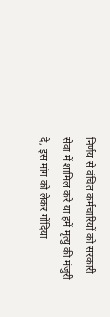निर्णय से वंचित कर्मचारियों को सरकारी सेवा में शामिल करे या हमें मृत्यु की मंजुरी दे, इस मांग को लेकर गोंदिया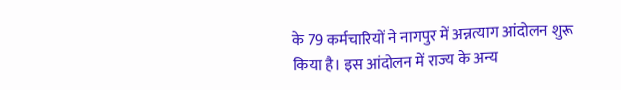के 79 कर्मचारियों ने नागपुर में अन्नत्याग आंदोलन शुरू किया है। इस आंदोलन में राज्य के अन्य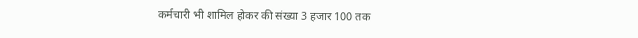कर्मचारी भी शामिल होकर की संख्या 3 हजार 100 तक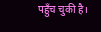पहुँच चुकी है।